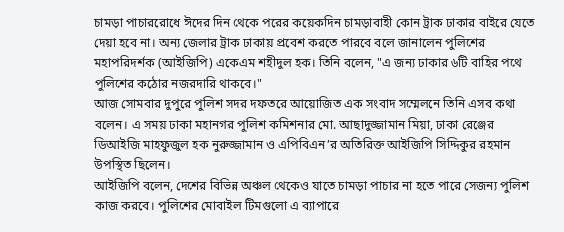চামড়া পাচাররোধে ঈদের দিন থেকে পরের কয়েকদিন চামড়াবাহী কোন ট্রাক ঢাকার বাইরে যেতে দেয়া হবে না। অন্য জেলার ট্রাক ঢাকায় প্রবেশ করতে পারবে বলে জানালেন পুলিশের মহাপরিদর্শক (আইজিপি) একেএম শহীদুল হক। তিনি বলেন, "এ জন্য ঢাকার ৬টি বাহির পথে পুলিশের কঠোর নজরদারি থাকবে।"
আজ সোমবার দুপুরে পুলিশ সদর দফতরে আয়োজিত এক সংবাদ সম্মেলনে তিনি এসব কথা বলেন। এ সময় ঢাকা মহানগর পুলিশ কমিশনার মো. আছাদুজ্জামান মিয়া, ঢাকা রেঞ্জের ডিআইজি মাহফুজুল হক নুরুজ্জামান ও এপিবিএন’র অতিরিক্ত আইজিপি সিদ্দিকুর রহমান উপস্থিত ছিলেন।
আইজিপি বলেন, দেশের বিভিন্ন অঞ্চল থেকেও যাতে চামড়া পাচার না হতে পারে সেজন্য পুলিশ কাজ করবে। পুলিশের মোবাইল টিমগুলো এ ব্যাপারে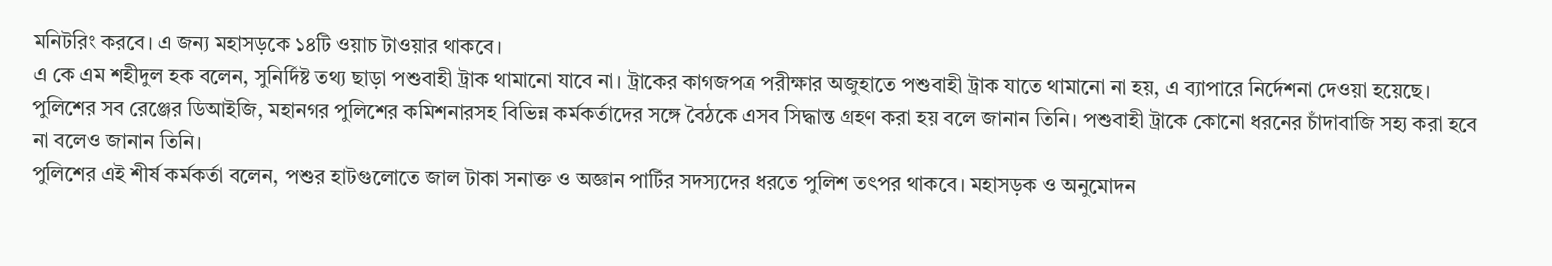মনিটরিং করবে। এ জন্য মহাসড়কে ১৪টি ওয়াচ টাওয়ার থাকবে।
এ কে এম শহীদুল হক বলেন, সুনির্দিষ্ট তথ্য ছাড়া পশুবাহী ট্রাক থামানো যাবে না। ট্রাকের কাগজপত্র পরীক্ষার অজুহাতে পশুবাহী ট্রাক যাতে থামানো না হয়, এ ব্যাপারে নির্দেশনা দেওয়া হয়েছে।
পুলিশের সব রেঞ্জের ডিআইজি, মহানগর পুলিশের কমিশনারসহ বিভিন্ন কর্মকর্তাদের সঙ্গে বৈঠকে এসব সিদ্ধান্ত গ্রহণ করা হয় বলে জানান তিনি। পশুবাহী ট্রাকে কোনো ধরনের চাঁদাবাজি সহ্য করা হবে না বলেও জানান তিনি।
পুলিশের এই শীর্ষ কর্মকর্তা বলেন, পশুর হাটগুলোতে জাল টাকা সনাক্ত ও অজ্ঞান পার্টির সদস্যদের ধরতে পুলিশ তৎপর থাকবে। মহাসড়ক ও অনুমোদন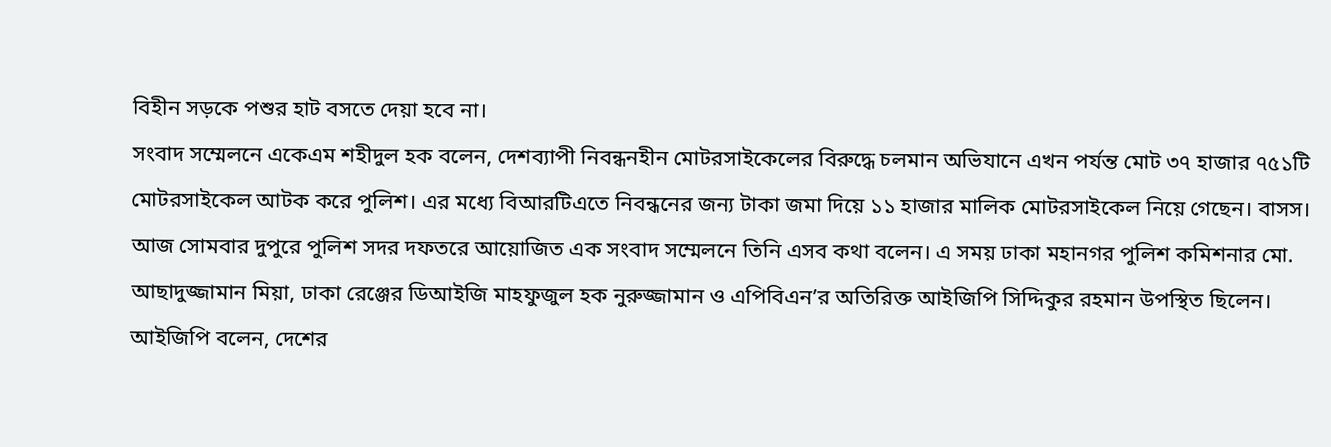বিহীন সড়কে পশুর হাট বসতে দেয়া হবে না।
সংবাদ সম্মেলনে একেএম শহীদুল হক বলেন, দেশব্যাপী নিবন্ধনহীন মোটরসাইকেলের বিরুদ্ধে চলমান অভিযানে এখন পর্যন্ত মোট ৩৭ হাজার ৭৫১টি মোটরসাইকেল আটক করে পুলিশ। এর মধ্যে বিআরটিএতে নিবন্ধনের জন্য টাকা জমা দিয়ে ১১ হাজার মালিক মোটরসাইকেল নিয়ে গেছেন। বাসস।
আজ সোমবার দুপুরে পুলিশ সদর দফতরে আয়োজিত এক সংবাদ সম্মেলনে তিনি এসব কথা বলেন। এ সময় ঢাকা মহানগর পুলিশ কমিশনার মো. আছাদুজ্জামান মিয়া, ঢাকা রেঞ্জের ডিআইজি মাহফুজুল হক নুরুজ্জামান ও এপিবিএন’র অতিরিক্ত আইজিপি সিদ্দিকুর রহমান উপস্থিত ছিলেন।
আইজিপি বলেন, দেশের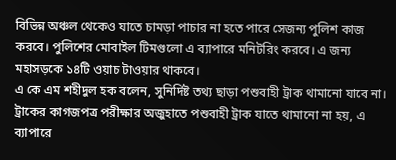বিভিন্ন অঞ্চল থেকেও যাতে চামড়া পাচার না হতে পারে সেজন্য পুলিশ কাজ করবে। পুলিশের মোবাইল টিমগুলো এ ব্যাপারে মনিটরিং করবে। এ জন্য মহাসড়কে ১৪টি ওয়াচ টাওয়ার থাকবে।
এ কে এম শহীদুল হক বলেন, সুনির্দিষ্ট তথ্য ছাড়া পশুবাহী ট্রাক থামানো যাবে না। ট্রাকের কাগজপত্র পরীক্ষার অজুহাতে পশুবাহী ট্রাক যাতে থামানো না হয়, এ ব্যাপারে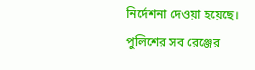নির্দেশনা দেওয়া হয়েছে।
পুলিশের সব রেঞ্জের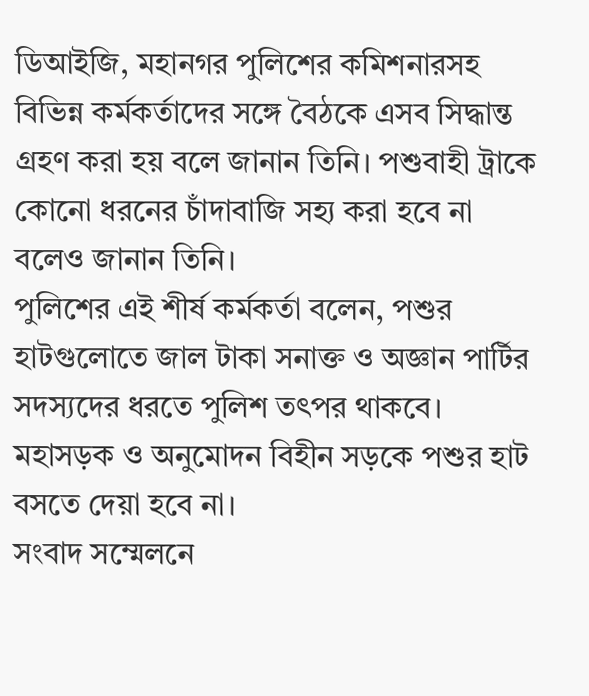ডিআইজি, মহানগর পুলিশের কমিশনারসহ বিভিন্ন কর্মকর্তাদের সঙ্গে বৈঠকে এসব সিদ্ধান্ত গ্রহণ করা হয় বলে জানান তিনি। পশুবাহী ট্রাকে কোনো ধরনের চাঁদাবাজি সহ্য করা হবে না বলেও জানান তিনি।
পুলিশের এই শীর্ষ কর্মকর্তা বলেন, পশুর হাটগুলোতে জাল টাকা সনাক্ত ও অজ্ঞান পার্টির সদস্যদের ধরতে পুলিশ তৎপর থাকবে। মহাসড়ক ও অনুমোদন বিহীন সড়কে পশুর হাট বসতে দেয়া হবে না।
সংবাদ সম্মেলনে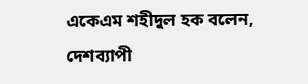একেএম শহীদুল হক বলেন, দেশব্যাপী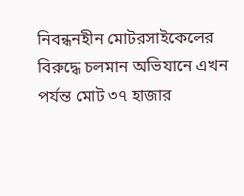নিবন্ধনহীন মোটরসাইকেলের বিরুদ্ধে চলমান অভিযানে এখন পর্যন্ত মোট ৩৭ হাজার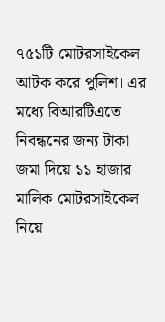৭৫১টি মোটরসাইকেল আটক করে পুলিশ। এর মধ্যে বিআরটিএতে নিবন্ধনের জন্য টাকা জমা দিয়ে ১১ হাজার মালিক মোটরসাইকেল নিয়ে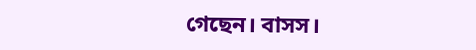গেছেন। বাসস।